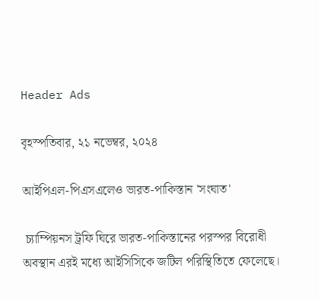Header Ads

বৃহস্পতিবার, ২১ নভেম্বর, ২০২৪

আইপিএল-পিএসএলেও ভারত-পাকিস্তান 'সংঘাত'

 চ্যাম্পিয়নস ট্রফি ঘিরে ভারত-পাকিস্তানের পরস্পর বিরোধী অবস্থান এরই মধ্যে আইসিসিকে জটিল পরিস্থিতিতে ফেলেছে।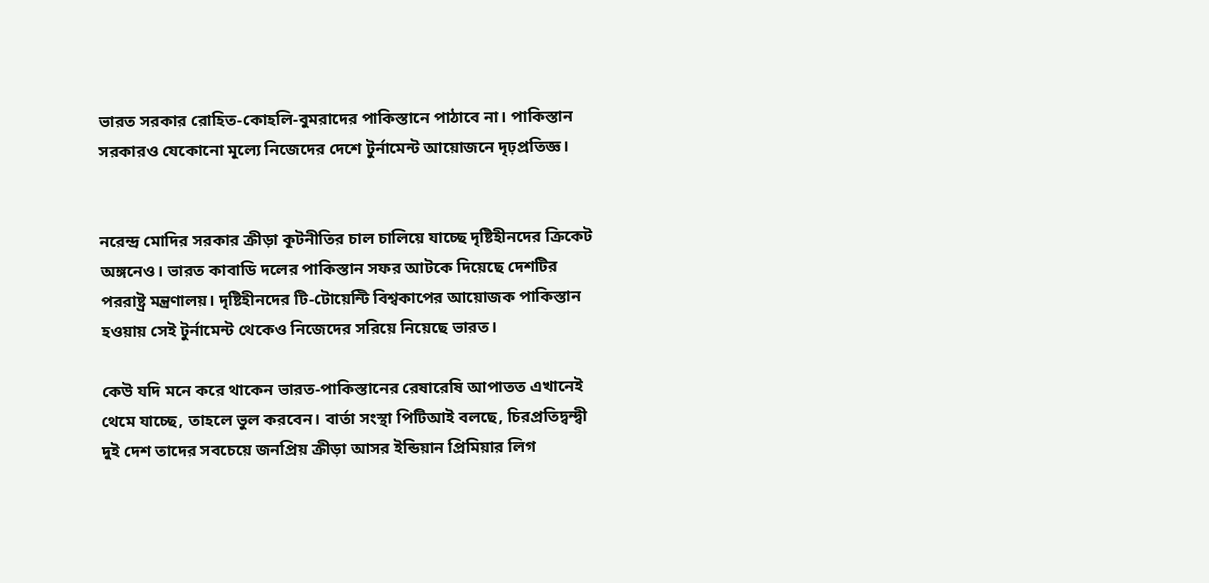ভারত সরকার রোহিত-কোহলি-বুমরাদের পাকিস্তানে পাঠাবে না। পাকিস্তান সরকারও যেকোনো মূল্যে নিজেদের দেশে টুর্নামেন্ট আয়োজনে দৃঢ়প্রতিজ্ঞ।


নরেন্দ্র মোদির সরকার ক্রীড়া কূটনীতির চাল চালিয়ে যাচ্ছে দৃষ্টিহীনদের ক্রিকেট অঙ্গনেও। ভারত কাবাডি দলের পাকিস্তান সফর আটকে দিয়েছে দেশটির পররাষ্ট্র মন্ত্রণালয়। দৃষ্টিহীনদের টি-টোয়েন্টি বিশ্বকাপের আয়োজক পাকিস্তান হওয়ায় সেই টুর্নামেন্ট থেকেও নিজেদের সরিয়ে নিয়েছে ভারত।

কেউ যদি মনে করে থাকেন ভারত-পাকিস্তানের রেষারেষি আপাতত এখানেই থেমে যাচ্ছে, তাহলে ভুল করবেন। বার্তা সংস্থা পিটিআই বলছে, চিরপ্রতিদ্বন্দ্বী দুই দেশ তাদের সবচেয়ে জনপ্রিয় ক্রীড়া আসর ইন্ডিয়ান প্রিমিয়ার লিগ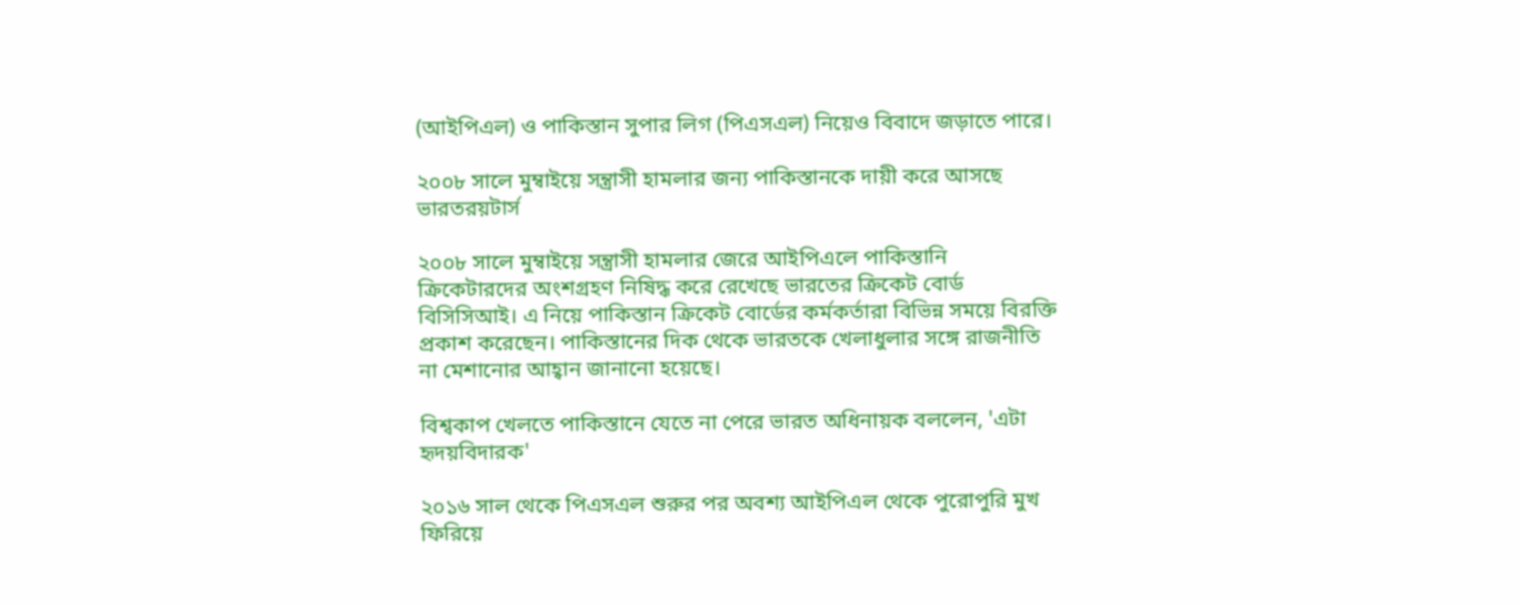(আইপিএল) ও পাকিস্তান সুপার লিগ (পিএসএল) নিয়েও বিবাদে জড়াতে পারে।

২০০৮ সালে মুম্বাইয়ে সন্ত্রাসী হামলার জন্য পাকিস্তানকে দায়ী করে আসছে ভারতরয়টার্স

২০০৮ সালে মুম্বাইয়ে সন্ত্রাসী হামলার জেরে আইপিএলে পাকিস্তানি ক্রিকেটারদের অংশগ্রহণ নিষিদ্ধ করে রেখেছে ভারতের ক্রিকেট বোর্ড বিসিসিআই। এ নিয়ে পাকিস্তান ক্রিকেট বোর্ডের কর্মকর্তারা বিভিন্ন সময়ে বিরক্তি প্রকাশ করেছেন। পাকিস্তানের দিক থেকে ভারতকে খেলাধুলার সঙ্গে রাজনীতি না মেশানোর আহ্বান জানানো হয়েছে।

বিশ্বকাপ খেলতে পাকিস্তানে যেতে না পেরে ভারত অধিনায়ক বললেন, 'এটা হৃদয়বিদারক'

২০১৬ সাল থেকে পিএসএল শুরুর পর অবশ্য আইপিএল থেকে পুরোপুরি মুখ ফিরিয়ে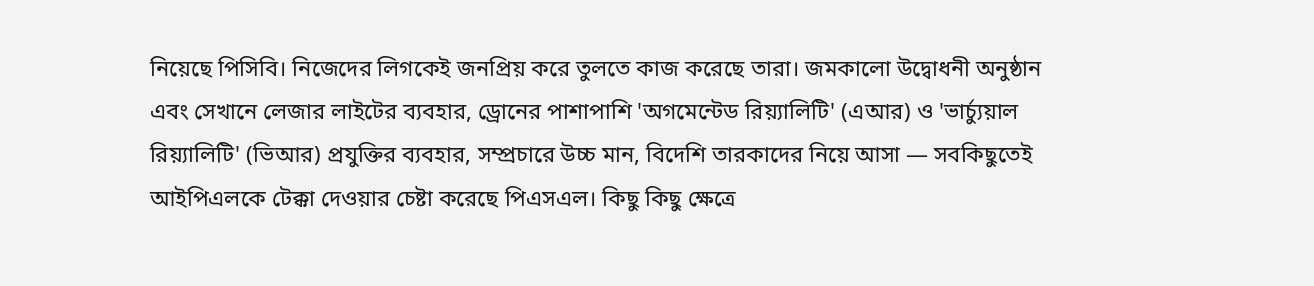নিয়েছে পিসিবি। নিজেদের লিগকেই জনপ্রিয় করে তুলতে কাজ করেছে তারা। জমকালো উদ্বোধনী অনুষ্ঠান এবং সেখানে লেজার লাইটের ব্যবহার, ড্রোনের পাশাপাশি 'অগমেন্টেড রিয়্যালিটি' (এআর) ও 'ভার্চ্যুয়াল রিয়্যালিটি' (ভিআর) প্রযুক্তির ব্যবহার, সম্প্রচারে উচ্চ মান, বিদেশি তারকাদের নিয়ে আসা — সবকিছুতেই আইপিএলকে টেক্কা দেওয়ার চেষ্টা করেছে পিএসএল। কিছু কিছু ক্ষেত্রে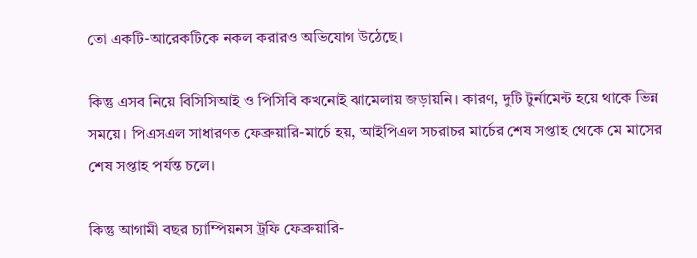তো একটি-আরেকটিকে নকল করারও অভিযোগ উঠেছে।

কিন্তু এসব নিয়ে বিসিসিআই ও পিসিবি কখনোই ঝামেলায় জড়ায়নি। কারণ, দুটি টুর্নামেন্ট হয়ে থাকে ভিন্ন সময়ে। পিএসএল সাধারণত ফেব্রুয়ারি-মার্চে হয়, আইপিএল সচরাচর মার্চের শেষ সপ্তাহ থেকে মে মাসের শেষ সপ্তাহ পর্যন্ত চলে।

কিন্তু আগামী বছর চ্যাম্পিয়নস ট্রফি ফেব্রুয়ারি-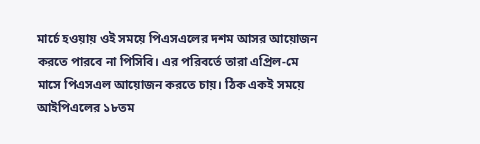মার্চে হওয়ায় ওই সময়ে পিএসএলের দশম আসর আয়োজন করতে পারবে না পিসিবি। এর পরিবর্তে তারা এপ্রিল-মে মাসে পিএসএল আয়োজন করতে চায়। ঠিক একই সময়ে আইপিএলের ১৮তম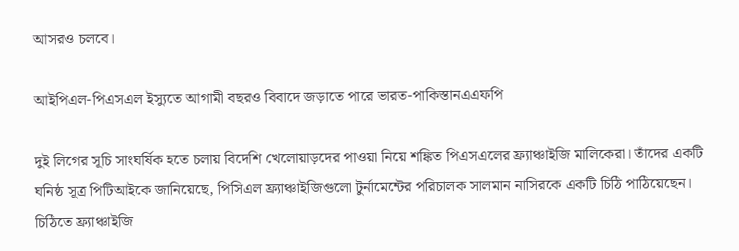আসরও চলবে।

আইপিএল-পিএসএল ইস্যুতে আগামী বছরও বিবাদে জড়াতে পারে ভারত-পাকিস্তানএএফপি

দুই লিগের সূচি সাংঘর্ষিক হতে চলায় বিদেশি খেলোয়াড়দের পাওয়া নিয়ে শঙ্কিত পিএসএলের ফ্র্যাঞ্চাইজি মালিকেরা। তাঁদের একটি ঘনিষ্ঠ সূত্র পিটিআইকে জানিয়েছে, পিসিএল ফ্র্যাঞ্চাইজিগুলো টুর্নামেন্টের পরিচালক সালমান নাসিরকে একটি চিঠি পাঠিয়েছেন। চিঠিতে ফ্র্যাঞ্চাইজি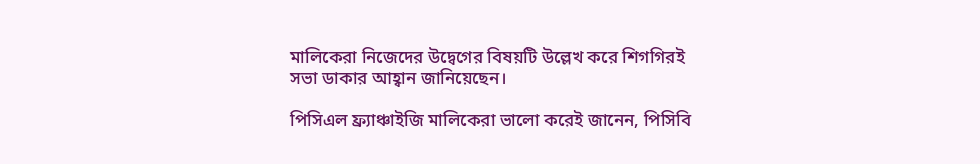মালিকেরা নিজেদের উদ্বেগের বিষয়টি উল্লেখ করে শিগগিরই সভা ডাকার আহ্বান জানিয়েছেন।

পিসিএল ফ্র্যাঞ্চাইজি মালিকেরা ভালো করেই জানেন, পিসিবি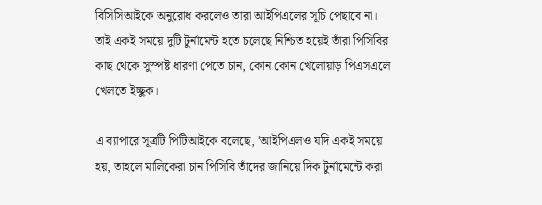বিসিসিআইকে অনুরোধ করলেও তারা আইপিএলের সূচি পেছাবে না। তাই একই সময়ে দুটি টুর্নামেন্ট হতে চলেছে নিশ্চিত হয়েই তাঁরা পিসিবির কাছ থেকে সুস্পষ্ট ধারণা পেতে চান, কোন কোন খেলোয়াড় পিএসএলে খেলতে ইচ্ছুক।

এ ব্যাপারে সূত্রটি পিটিআইকে বলেছে, 'আইপিএলও যদি একই সময়ে হয়, তাহলে মালিকেরা চান পিসিবি তাঁদের জানিয়ে দিক টুর্নামেন্টে করা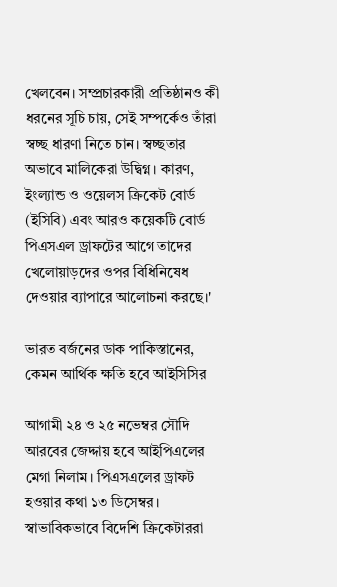খেলবেন। সম্প্রচারকারী প্রতিষ্ঠানও কী ধরনের সূচি চায়, সেই সম্পর্কেও তাঁরা স্বচ্ছ ধারণা নিতে চান। স্বচ্ছতার অভাবে মালিকেরা উদ্বিগ্ন। কারণ, ইংল্যান্ড ও ওয়েলস ক্রিকেট বোর্ড (ইসিবি) এবং আরও কয়েকটি বোর্ড পিএসএল ড্রাফটের আগে তাদের খেলোয়াড়দের ওপর বিধিনিষেধ দেওয়ার ব্যাপারে আলোচনা করছে।'

ভারত বর্জনের ডাক পাকিস্তানের, কেমন আর্থিক ক্ষতি হবে আইসিসির

আগামী ২৪ ও ২৫ নভেম্বর সৌদি আরবের জেদ্দায় হবে আইপিএলের মেগা নিলাম। পিএসএলের ড্রাফট হওয়ার কথা ১৩ ডিসেম্বর। স্বাভাবিকভাবে বিদেশি ক্রিকেটাররা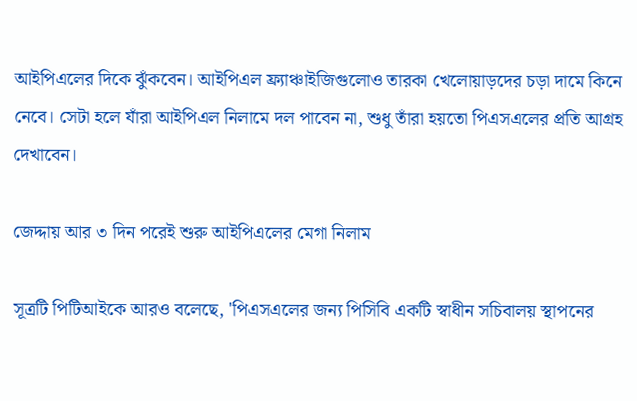আইপিএলের দিকে ঝুঁকবেন। আইপিএল ফ্র্যাঞ্চাইজিগুলোও তারকা খেলোয়াড়দের চড়া দামে কিনে নেবে। সেটা হলে যাঁরা আইপিএল নিলামে দল পাবেন না, শুধু তাঁরা হয়তো পিএসএলের প্রতি আগ্রহ দেখাবেন।

জেদ্দায় আর ৩ দিন পরেই শুরু আইপিএলের মেগা নিলাম

সূত্রটি পিটিআইকে আরও বলেছে, 'পিএসএলের জন্য পিসিবি একটি স্বাধীন সচিবালয় স্থাপনের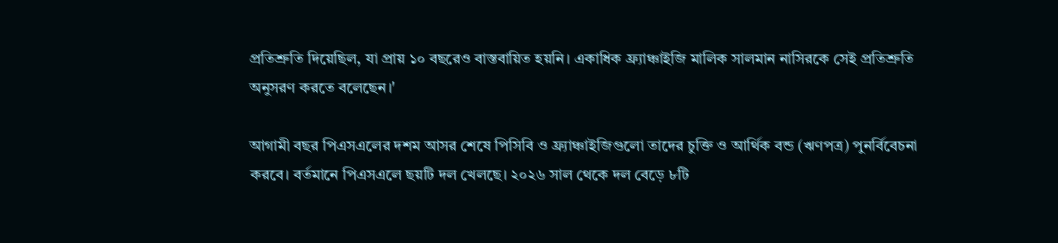প্রতিশ্রুতি দিয়েছিল, যা প্রায় ১০ বছরেও বাস্তবায়িত হয়নি। একাধিক ফ্র্যাঞ্চাইজি মালিক সালমান নাসিরকে সেই প্রতিশ্রুতি অনুসরণ করতে বলেছেন।'

আগামী বছর পিএসএলের দশম আসর শেষে পিসিবি ও ফ্র্যাঞ্চাইজিগুলো তাদের চুক্তি ও আর্থিক বন্ড (ঋণপত্র) পুনর্বিবেচনা করবে। বর্তমানে পিএসএলে ছয়টি দল খেলছে। ২০২৬ সাল থেকে দল বেড়ে ৮টি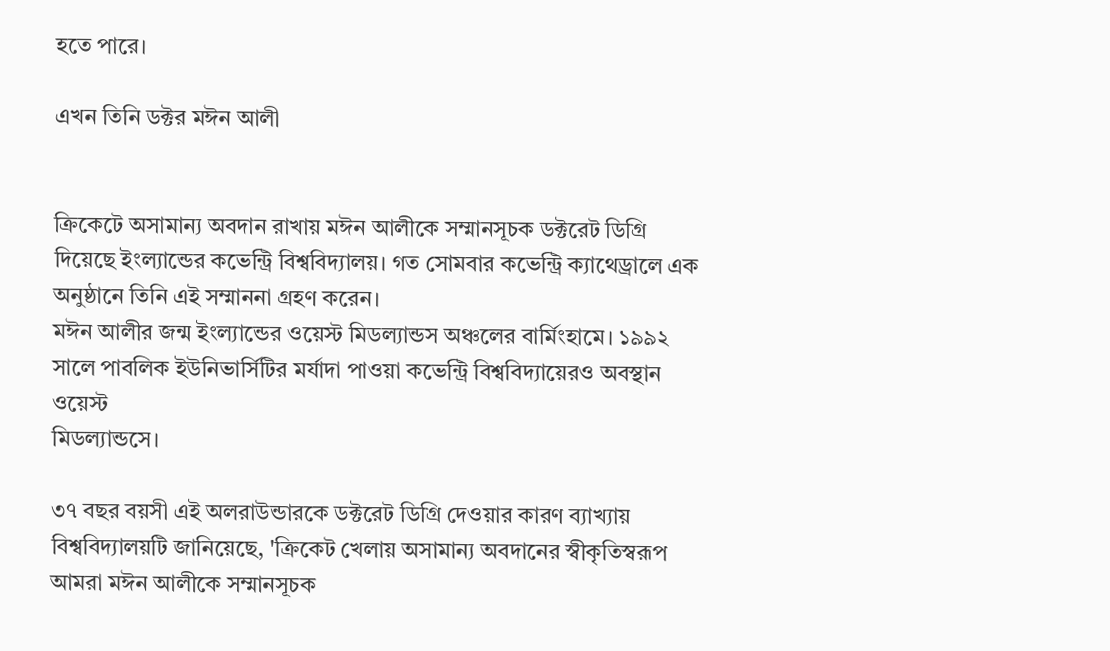হতে পারে।

এখন তিনি ডক্টর মঈন আলী


ক্রিকেটে অসামান্য অবদান রাখায় মঈন আলীকে সম্মানসূচক ডক্টরেট ডিগ্রি দিয়েছে ইংল্যান্ডের কভেন্ট্রি বিশ্ববিদ্যালয়। গত সোমবার কভেন্ট্রি ক্যাথেড্রালে এক অনুষ্ঠানে তিনি এই সম্মাননা গ্রহণ করেন।
মঈন আলীর জন্ম ইংল্যান্ডের ওয়েস্ট মিডল্যান্ডস অঞ্চলের বার্মিংহামে। ১৯৯২ সালে পাবলিক ইউনিভার্সিটির মর্যাদা পাওয়া কভেন্ট্রি বিশ্ববিদ্যায়েরও অবস্থান ওয়েস্ট
মিডল্যান্ডসে।

৩৭ বছর বয়সী এই অলরাউন্ডারকে ডক্টরেট ডিগ্রি দেওয়ার কারণ ব্যাখ্যায় বিশ্ববিদ্যালয়টি জানিয়েছে, 'ক্রিকেট খেলায় অসামান্য অবদানের স্বীকৃতিস্বরূপ আমরা মঈন আলীকে সম্মানসূচক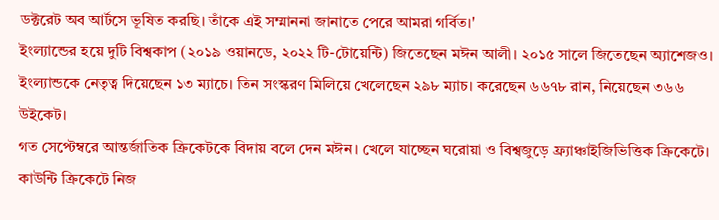ডক্টরেট অব আর্টসে ভূষিত করছি। তাঁকে এই সম্মাননা জানাতে পেরে আমরা গর্বিত।'
ইংল্যান্ডের হয়ে দুটি বিশ্বকাপ (২০১৯ ওয়ানডে, ২০২২ টি-টোয়েন্টি) জিতেছেন মঈন আলী। ২০১৫ সালে জিতেছেন অ্যাশেজও। ইংল্যান্ডকে নেতৃত্ব দিয়েছেন ১৩ ম্যাচে। তিন সংস্করণ মিলিয়ে খেলেছেন ২৯৮ ম্যাচ। করেছেন ৬৬৭৮ রান, নিয়েছেন ৩৬৬ উইকেট।
গত সেপ্টেম্বরে আন্তর্জাতিক ক্রিকেটকে বিদায় বলে দেন মঈন। খেলে যাচ্ছেন ঘরোয়া ও বিশ্বজুড়ে ফ্র্যাঞ্চাইজিভিত্তিক ক্রিকেটে। কাউন্টি ক্রিকেটে নিজ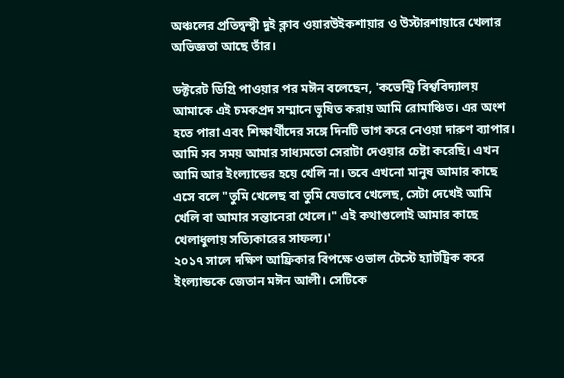অঞ্চলের প্রতিদ্বন্দ্বী দুই ক্লাব ওয়ারউইকশায়ার ও উস্টারশায়ারে খেলার অভিজ্ঞতা আছে তাঁর।

ডক্টরেট ডিগ্রি পাওয়ার পর মঈন বলেছেন, 'কভেন্ট্রি বিশ্ববিদ্যালয় আমাকে এই চমকপ্রদ সম্মানে ভূষিত করায় আমি রোমাঞ্চিত। এর অংশ হতে পারা এবং শিক্ষার্থীদের সঙ্গে দিনটি ভাগ করে নেওয়া দারুণ ব্যাপার। আমি সব সময় আমার সাধ্যমতো সেরাটা দেওয়ার চেষ্টা করেছি। এখন আমি আর ইংল্যান্ডের হয়ে খেলি না। তবে এখনো মানুষ আমার কাছে এসে বলে "তুমি খেলেছ বা তুমি যেভাবে খেলেছ, সেটা দেখেই আমি খেলি বা আমার সন্তানেরা খেলে।" এই কথাগুলোই আমার কাছে খেলাধুলায় সত্যিকারের সাফল্য।'
২০১৭ সালে দক্ষিণ আফ্রিকার বিপক্ষে ওভাল টেস্টে হ্যাটট্রিক করে ইংল্যান্ডকে জেতান মঈন আলী। সেটিকে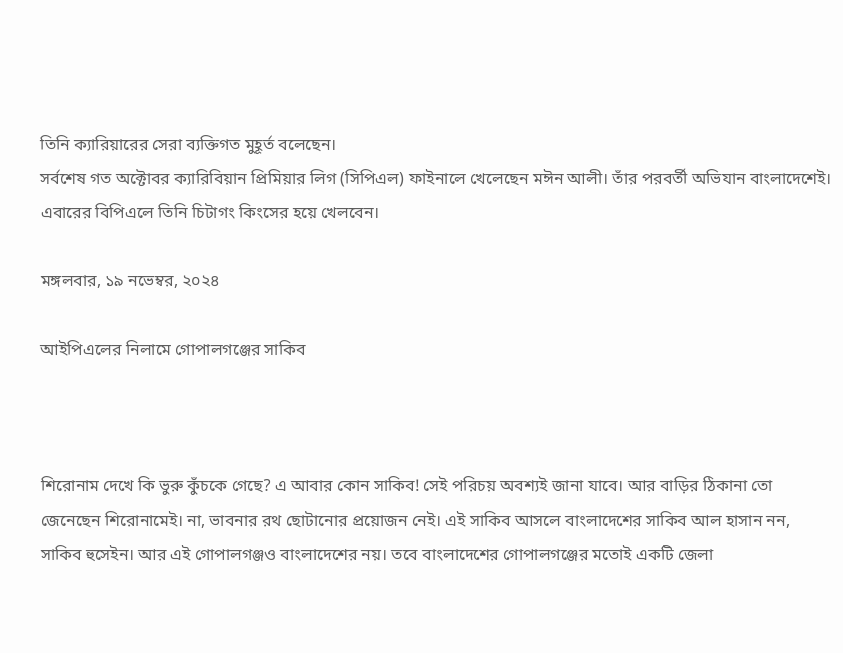তিনি ক্যারিয়ারের সেরা ব্যক্তিগত মুহূর্ত বলেছেন।
সর্বশেষ গত অক্টোবর ক্যারিবিয়ান প্রিমিয়ার লিগ (সিপিএল) ফাইনালে খেলেছেন মঈন আলী। তাঁর পরবর্তী অভিযান বাংলাদেশেই। এবারের বিপিএলে তিনি চিটাগং কিংসের হয়ে খেলবেন।

মঙ্গলবার, ১৯ নভেম্বর, ২০২৪

আইপিএলের নিলামে গোপালগঞ্জের সাকিব



শিরোনাম দেখে কি ভুরু কুঁচকে গেছে? এ আবার কোন সাকিব! সেই পরিচয় অবশ্যই জানা যাবে। আর বাড়ির ঠিকানা তো জেনেছেন শিরোনামেই। না, ভাবনার রথ ছোটানোর প্রয়োজন নেই। এই সাকিব আসলে বাংলাদেশের সাকিব আল হাসান নন, সাকিব হুসেইন। আর এই গোপালগঞ্জও বাংলাদেশের নয়। তবে বাংলাদেশের গোপালগঞ্জের মতোই একটি জেলা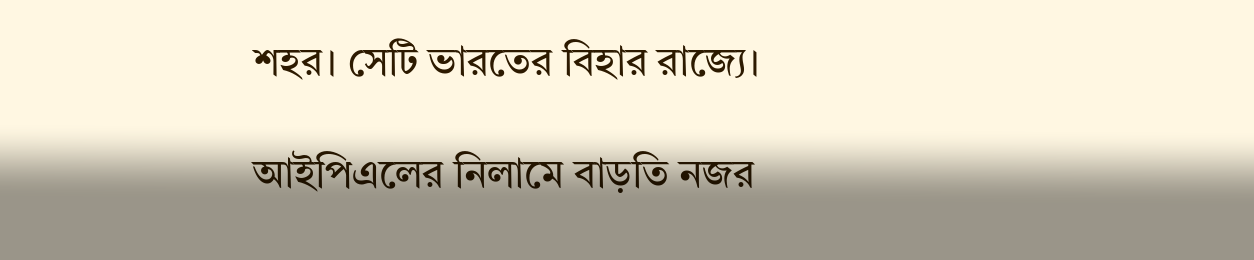শহর। সেটি ভারতের বিহার রাজ্যে।

আইপিএলের নিলামে বাড়তি নজর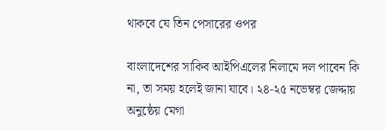থাকবে যে তিন পেসারের ওপর

বাংলাদেশের সাকিব আইপিএলের নিলামে দল পাবেন কি না, তা সময় হলেই জানা যাবে। ২৪-২৫ নভেম্বর জেদ্দায় অনুষ্ঠেয় মেগা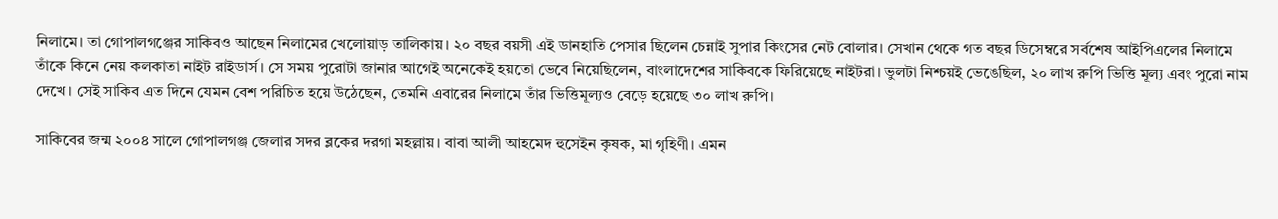নিলামে। তা গোপালগঞ্জের সাকিবও আছেন নিলামের খেলোয়াড় তালিকায়। ২০ বছর বয়সী এই ডানহাতি পেসার ছিলেন চেন্নাই সুপার কিংসের নেট বোলার। সেখান থেকে গত বছর ডিসেম্বরে সর্বশেষ আইপিএলের নিলামে তাঁকে কিনে নেয় কলকাতা নাইট রাইডার্স। সে সময় পুরোটা জানার আগেই অনেকেই হয়তো ভেবে নিয়েছিলেন, বাংলাদেশের সাকিবকে ফিরিয়েছে নাইটরা। ভুলটা নিশ্চয়ই ভেঙেছিল, ২০ লাখ রুপি ভিত্তি মূল্য এবং পুরো নাম দেখে। সেই সাকিব এত দিনে যেমন বেশ পরিচিত হয়ে উঠেছেন, তেমনি এবারের নিলামে তাঁর ভিত্তিমূল্যও বেড়ে হয়েছে ৩০ লাখ রুপি।

সাকিবের জন্ম ২০০৪ সালে গোপালগঞ্জ জেলার সদর ব্লকের দরগা মহল্লায়। বাবা আলী আহমেদ হুসেইন কৃষক, মা গৃহিণী। এমন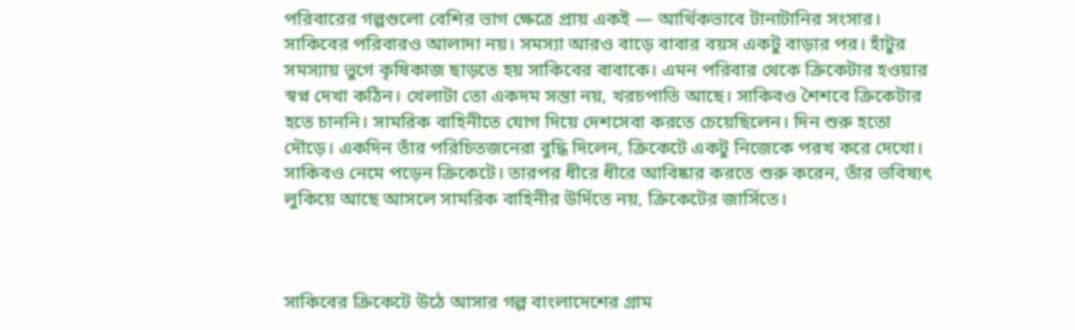পরিবারের গল্পগুলো বেশির ভাগ ক্ষেত্রে প্রায় একই — আর্থিকভাবে টানাটানির সংসার। সাকিবের পরিবারও আলাদা নয়। সমস্যা আরও বাড়ে বাবার বয়স একটু বাড়ার পর। হাঁটুর সমস্যায় ভুগে কৃষিকাজ ছাড়তে হয় সাকিবের বাবাকে। এমন পরিবার থেকে ক্রিকেটার হওয়ার স্বপ্ন দেখা কঠিন। খেলাটা তো একদম সস্তা নয়, খরচপাতি আছে। সাকিবও শৈশবে ক্রিকেটার হতে চাননি। সামরিক বাহিনীতে যোগ দিয়ে দেশসেবা করতে চেয়েছিলেন। দিন শুরু হতো দৌড়ে। একদিন তাঁর পরিচিতজনেরা বুদ্ধি দিলেন, ক্রিকেটে একটু নিজেকে পরখ করে দেখো। সাকিবও নেমে পড়েন ক্রিকেটে। তারপর ধীরে ধীরে আবিষ্কার করতে শুরু করেন, তাঁর ভবিষ্যৎ লুকিয়ে আছে আসলে সামরিক বাহিনীর উর্দিতে নয়, ক্রিকেটের জার্সিতে।



সাকিবের ক্রিকেটে উঠে আসার গল্প বাংলাদেশের গ্রাম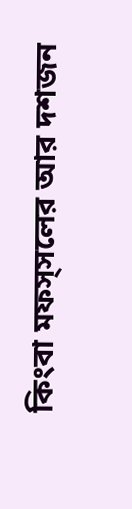কিংবা মফস্‌সলের আর দশজন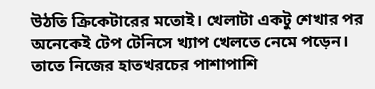উঠতি ক্রিকেটারের মতোই। খেলাটা একটু শেখার পর অনেকেই টেপ টেনিসে খ্যাপ খেলতে নেমে পড়েন। তাতে নিজের হাতখরচের পাশাপাশি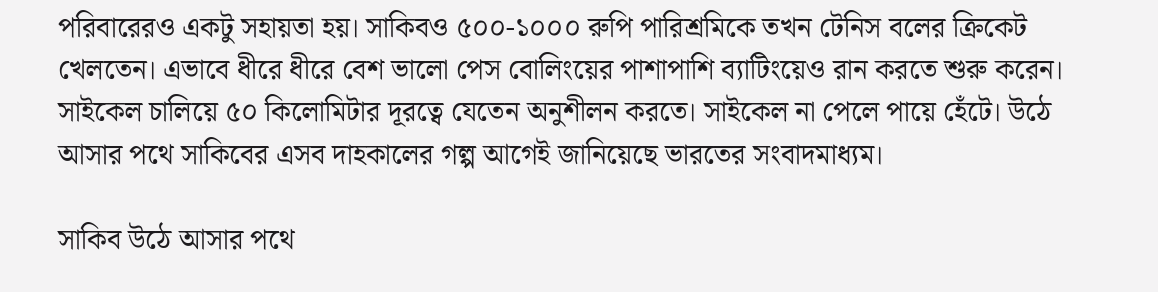পরিবারেরও একটু সহায়তা হয়। সাকিবও ৫০০-১০০০ রুপি পারিশ্রমিকে তখন টেনিস বলের ক্রিকেট খেলতেন। এভাবে ধীরে ধীরে বেশ ভালো পেস বোলিংয়ের পাশাপাশি ব্যাটিংয়েও রান করতে শুরু করেন। সাইকেল চালিয়ে ৫০ কিলোমিটার দূরত্বে যেতেন অনুশীলন করতে। সাইকেল না পেলে পায়ে হেঁটে। উঠে আসার পথে সাকিবের এসব দাহকালের গল্প আগেই জানিয়েছে ভারতের সংবাদমাধ্যম।

সাকিব উঠে আসার পথে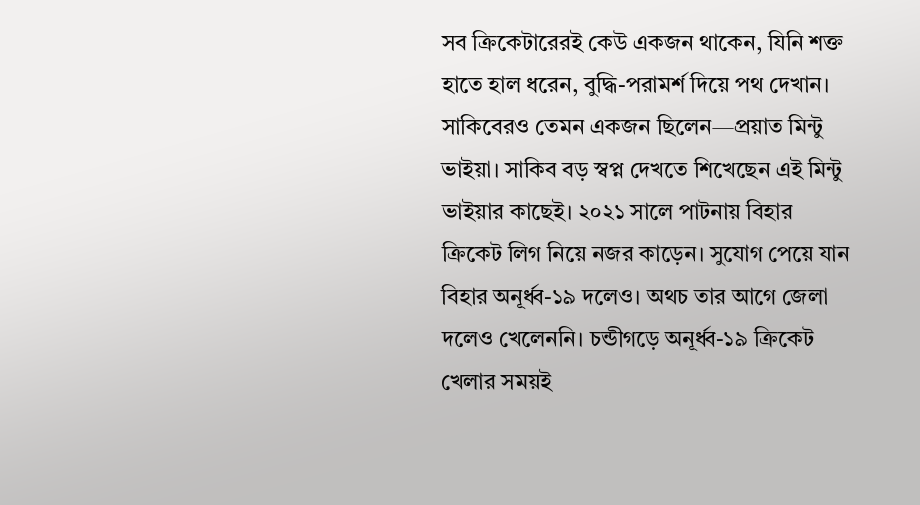সব ক্রিকেটারেরই কেউ একজন থাকেন, যিনি শক্ত হাতে হাল ধরেন, বুদ্ধি-পরামর্শ দিয়ে পথ দেখান। সাকিবেরও তেমন একজন ছিলেন—প্রয়াত মিন্টু ভাইয়া। সাকিব বড় স্বপ্ন দেখতে শিখেছেন এই মিন্টু ভাইয়ার কাছেই। ২০২১ সালে পাটনায় বিহার ক্রিকেট লিগ নিয়ে নজর কাড়েন। সুযোগ পেয়ে যান বিহার অনূর্ধ্ব-১৯ দলেও। অথচ তার আগে জেলা দলেও খেলেননি। চন্ডীগড়ে অনূর্ধ্ব-১৯ ক্রিকেট খেলার সময়ই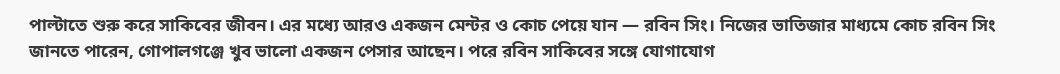পাল্টাতে শুরু করে সাকিবের জীবন। এর মধ্যে আরও একজন মেন্টর ও কোচ পেয়ে যান — রবিন সিং। নিজের ভাতিজার মাধ্যমে কোচ রবিন সিং জানতে পারেন, গোপালগঞ্জে খুব ভালো একজন পেসার আছেন। পরে রবিন সাকিবের সঙ্গে যোগাযোগ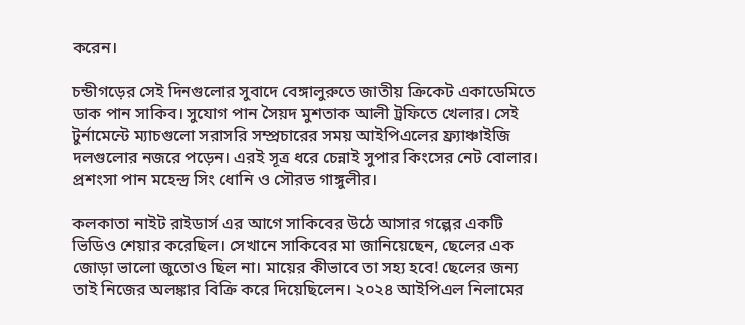করেন।

চন্ডীগড়ের সেই দিনগুলোর সুবাদে বেঙ্গালুরুতে জাতীয় ক্রিকেট একাডেমিতে ডাক পান সাকিব। সুযোগ পান সৈয়দ মুশতাক আলী ট্রফিতে খেলার। সেই টুর্নামেন্টে ম্যাচগুলো সরাসরি সম্প্রচারের সময় আইপিএলের ফ্র্যাঞ্চাইজি দলগুলোর নজরে পড়েন। এরই সূত্র ধরে চেন্নাই সুপার কিংসের নেট বোলার। প্রশংসা পান মহেন্দ্র সিং ধোনি ও সৌরভ গাঙ্গুলীর।

কলকাতা নাইট রাইডার্স এর আগে সাকিবের উঠে আসার গল্পের একটি ভিডিও শেয়ার করেছিল। সেখানে সাকিবের মা জানিয়েছেন, ছেলের এক জোড়া ভালো জুতোও ছিল না। মায়ের কীভাবে তা সহ্য হবে! ছেলের জন্য তাই নিজের অলঙ্কার বিক্রি করে দিয়েছিলেন। ২০২৪ আইপিএল নিলামের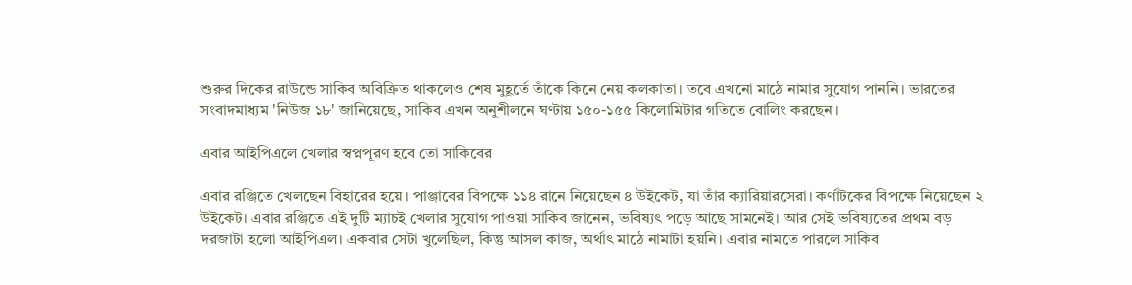শুরুর দিকের রাউন্ডে সাকিব অবিক্রিত থাকলেও শেষ মুহূর্তে তাঁকে কিনে নেয় কলকাতা। তবে এখনো মাঠে নামার সুযোগ পাননি। ভারতের সংবাদমাধ্যম 'নিউজ ১৮' জানিয়েছে, সাকিব এখন অনুশীলনে ঘণ্টায় ১৫০-১৫৫ কিলোমিটার গতিতে বোলিং করছেন।

এবার আইপিএলে খেলার স্বপ্নপূরণ হবে তো সাকিবের

এবার রঞ্জিতে খেলছেন বিহারের হয়ে। পাঞ্জাবের বিপক্ষে ১১৪ রানে নিয়েছেন ৪ উইকেট, যা তাঁর ক্যারিয়ারসেরা। কর্ণাটকের বিপক্ষে নিয়েছেন ২ উইকেট। এবার রঞ্জিতে এই দুটি ম্যাচই খেলার সুযোগ পাওয়া সাকিব জানেন, ভবিষ্যৎ পড়ে আছে সামনেই। আর সেই ভবিষ্যতের প্রথম বড় দরজাটা হলো আইপিএল। একবার সেটা খুলেছিল, কিন্তু আসল কাজ, অর্থাৎ মাঠে নামাটা হয়নি। এবার নামতে পারলে সাকিব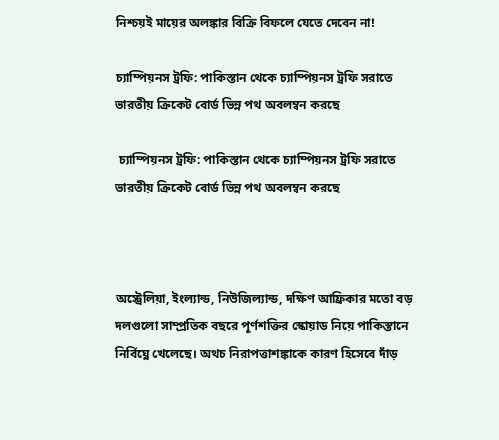নিশ্চয়ই মায়ের অলঙ্কার বিক্রি বিফলে যেতে দেবেন না!

চ্যাম্পিয়নস ট্রফি: পাকিস্তান থেকে চ্যাম্পিয়নস ট্রফি সরাতে ভারতীয় ক্রিকেট বোর্ড ভিন্ন পথ অবলম্বন করছে

 চ্যাম্পিয়নস ট্রফি: পাকিস্তান থেকে চ্যাম্পিয়নস ট্রফি সরাতে ভারতীয় ক্রিকেট বোর্ড ভিন্ন পথ অবলম্বন করছে



অস্ট্রেলিয়া, ইংল্যান্ড, নিউজিল্যান্ড, দক্ষিণ আফ্রিকার মতো বড় দলগুলো সাম্প্রতিক বছরে পূর্ণশক্তির স্কোয়াড নিয়ে পাকিস্তানে নির্বিঘ্নে খেলেছে। অথচ নিরাপত্তাশঙ্কাকে কারণ হিসেবে দাঁড়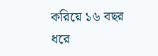করিয়ে ১৬ বছর ধরে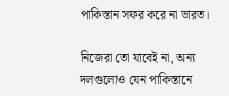পাকিস্তান সফর করে না ভারত।

নিজেরা তো যাবেই না, অন্য দলগুলোও যেন পাকিস্তানে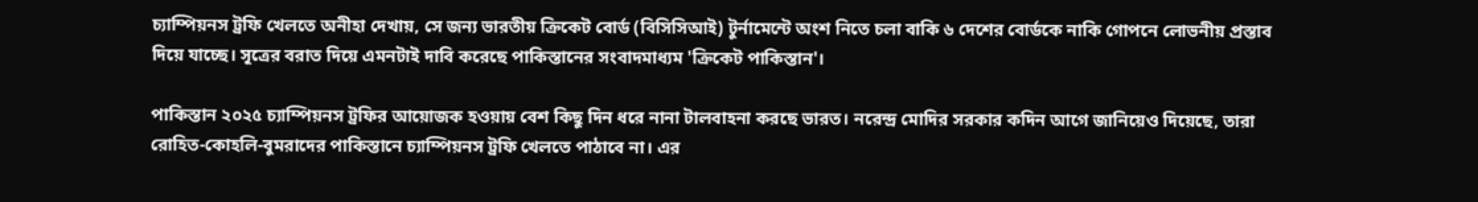চ্যাম্পিয়নস ট্রফি খেলতে অনীহা দেখায়, সে জন্য ভারতীয় ক্রিকেট বোর্ড (বিসিসিআই) টুর্নামেন্টে অংশ নিতে চলা বাকি ৬ দেশের বোর্ডকে নাকি গোপনে লোভনীয় প্রস্তাব দিয়ে যাচ্ছে। সূত্রের বরাত দিয়ে এমনটাই দাবি করেছে পাকিস্তানের সংবাদমাধ্যম 'ক্রিকেট পাকিস্তান'।

পাকিস্তান ২০২৫ চ্যাম্পিয়নস ট্রফির আয়োজক হওয়ায় বেশ কিছু দিন ধরে নানা টালবাহনা করছে ভারত। নরেন্দ্র মোদির সরকার কদিন আগে জানিয়েও দিয়েছে, তারা রোহিত-কোহলি-বুমরাদের পাকিস্তানে চ্যাম্পিয়নস ট্রফি খেলতে পাঠাবে না। এর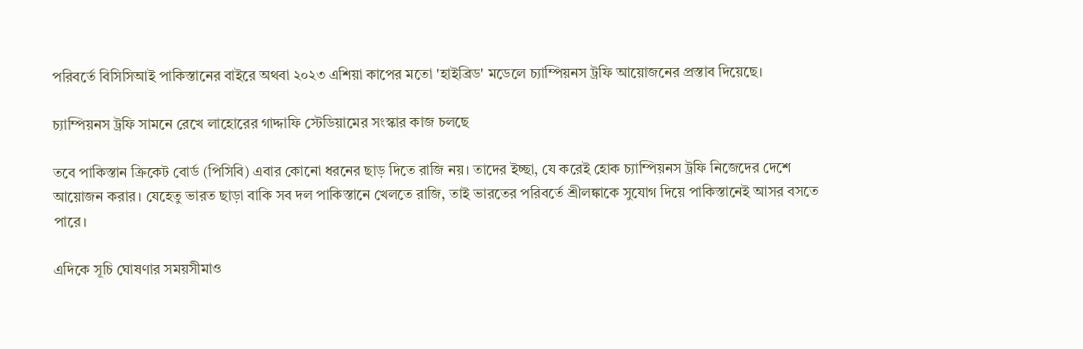পরিবর্তে বিসিসিআই পাকিস্তানের বাইরে অথবা ২০২৩ এশিয়া কাপের মতো 'হাইব্রিড' মডেলে চ্যাম্পিয়নস ট্রফি আয়োজনের প্রস্তাব দিয়েছে।

চ্যাম্পিয়নস ট্রফি সামনে রেখে লাহোরের গাদ্দাফি স্টেডিয়ামের সংস্কার কাজ চলছে

তবে পাকিস্তান ক্রিকেট বোর্ড (পিসিবি) এবার কোনো ধরনের ছাড় দিতে রাজি নয়। তাদের ইচ্ছা, যে করেই হোক চ্যাম্পিয়নস ট্রফি নিজেদের দেশে আয়োজন করার। যেহেতু ভারত ছাড়া বাকি সব দল পাকিস্তানে খেলতে রাজি, তাই ভারতের পরিবর্তে শ্রীলঙ্কাকে সুযোগ দিয়ে পাকিস্তানেই আসর বসতে পারে।

এদিকে সূচি ঘোষণার সময়সীমাও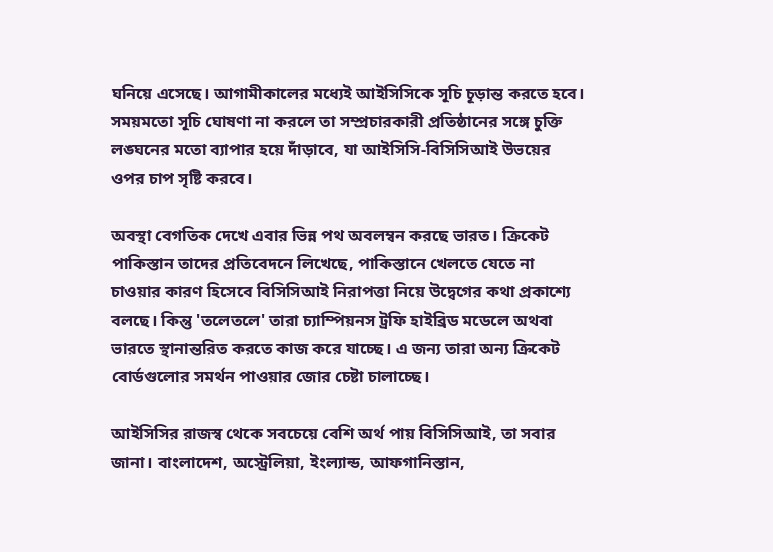ঘনিয়ে এসেছে। আগামীকালের মধ্যেই আইসিসিকে সূচি চূড়ান্ত করতে হবে। সময়মতো সূচি ঘোষণা না করলে তা সম্প্রচারকারী প্রতিষ্ঠানের সঙ্গে চুক্তি লঙ্ঘনের মতো ব্যাপার হয়ে দাঁড়াবে, যা আইসিসি-বিসিসিআই উভয়ের ওপর চাপ সৃষ্টি করবে।

অবস্থা বেগতিক দেখে এবার ভিন্ন পথ অবলম্বন করছে ভারত। ক্রিকেট পাকিস্তান তাদের প্রতিবেদনে লিখেছে, পাকিস্তানে খেলতে যেতে না চাওয়ার কারণ হিসেবে বিসিসিআই নিরাপত্তা নিয়ে উদ্বেগের কথা প্রকাশ্যে বলছে। কিন্তু 'তলেতলে' তারা চ্যাম্পিয়নস ট্রফি হাইব্রিড মডেলে অথবা ভারতে স্থানান্তরিত করতে কাজ করে যাচ্ছে। এ জন্য তারা অন্য ক্রিকেট বোর্ডগুলোর সমর্থন পাওয়ার জোর চেষ্টা চালাচ্ছে।

আইসিসির রাজস্ব থেকে সবচেয়ে বেশি অর্থ পায় বিসিসিআই, তা সবার জানা। বাংলাদেশ, অস্ট্রেলিয়া, ইংল্যান্ড, আফগানিস্তান,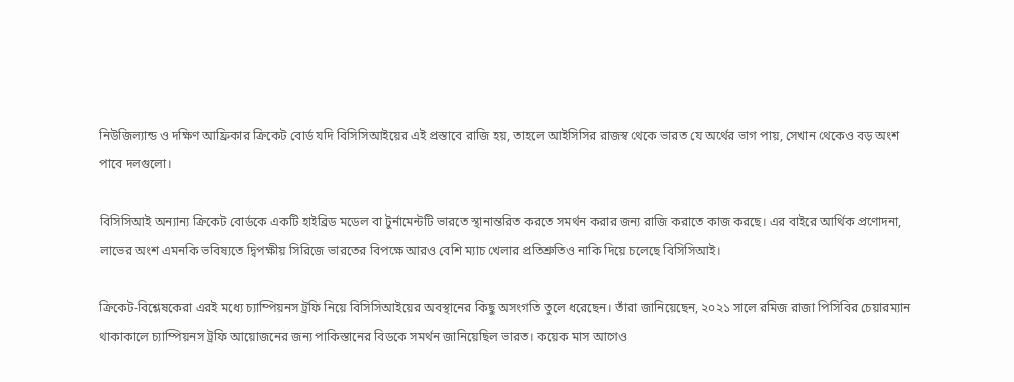নিউজিল্যান্ড ও দক্ষিণ আফ্রিকার ক্রিকেট বোর্ড যদি বিসিসিআইয়ের এই প্রস্তাবে রাজি হয়, তাহলে আইসিসির রাজস্ব থেকে ভারত যে অর্থের ভাগ পায়, সেখান থেকেও বড় অংশ পাবে দলগুলো।

বিসিসিআই অন্যান্য ক্রিকেট বোর্ডকে একটি হাইব্রিড মডেল বা টুর্নামেন্টটি ভারতে স্থানান্তরিত করতে সমর্থন করার জন্য রাজি করাতে কাজ করছে। এর বাইরে আর্থিক প্রণোদনা, লাভের অংশ এমনকি ভবিষ্যতে দ্বিপক্ষীয় সিরিজে ভারতের বিপক্ষে আরও বেশি ম্যাচ খেলার প্রতিশ্রুতিও নাকি দিয়ে চলেছে বিসিসিআই।

ক্রিকেট-বিশ্লেষকেরা এরই মধ্যে চ্যাম্পিয়নস ট্রফি নিয়ে বিসিসিআইয়ের অবস্থানের কিছু অসংগতি তুলে ধরেছেন। তাঁরা জানিয়েছেন, ২০২১ সালে রমিজ রাজা পিসিবির চেয়ারম্যান থাকাকালে চ্যাম্পিয়নস ট্রফি আয়োজনের জন্য পাকিস্তানের বিডকে সমর্থন জানিয়েছিল ভারত। কয়েক মাস আগেও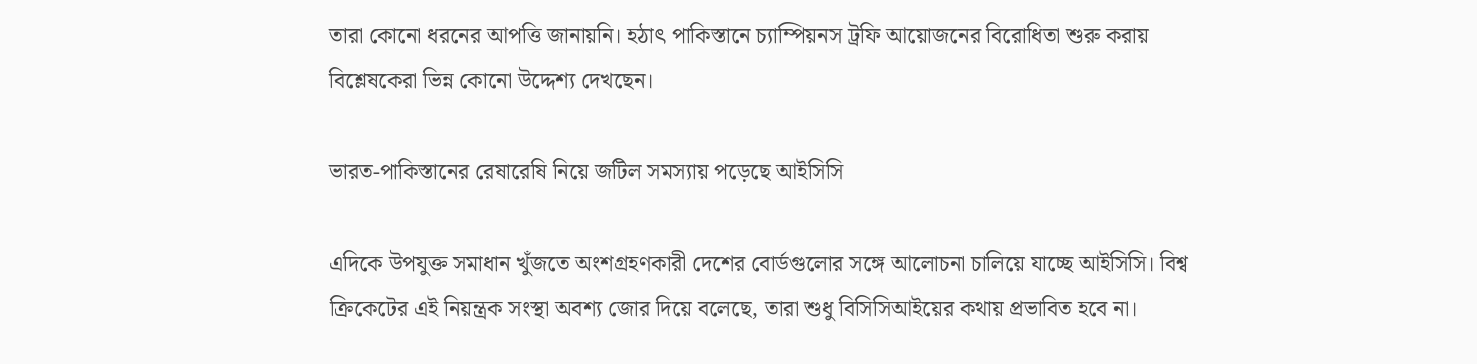তারা কোনো ধরনের আপত্তি জানায়নি। হঠাৎ পাকিস্তানে চ্যাম্পিয়নস ট্রফি আয়োজনের বিরোধিতা শুরু করায় বিশ্লেষকেরা ভিন্ন কোনো উদ্দেশ্য দেখছেন।

ভারত-পাকিস্তানের রেষারেষি নিয়ে জটিল সমস্যায় পড়েছে আইসিসি

এদিকে উপযুক্ত সমাধান খুঁজতে অংশগ্রহণকারী দেশের বোর্ডগুলোর সঙ্গে আলোচনা চালিয়ে যাচ্ছে আইসিসি। বিশ্ব ক্রিকেটের এই নিয়ন্ত্রক সংস্থা অবশ্য জোর দিয়ে বলেছে, তারা শুধু বিসিসিআইয়ের কথায় প্রভাবিত হবে না।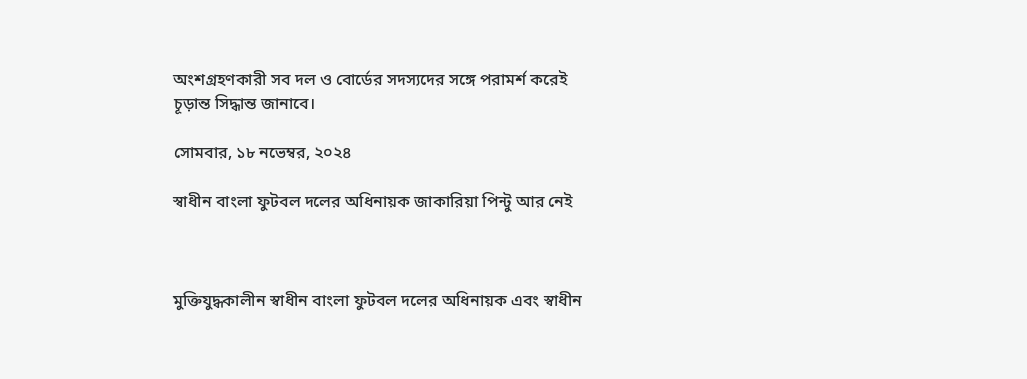অংশগ্রহণকারী সব দল ও বোর্ডের সদস্যদের সঙ্গে পরামর্শ করেই চূড়ান্ত সিদ্ধান্ত জানাবে।

সোমবার, ১৮ নভেম্বর, ২০২৪

স্বাধীন বাংলা ফুটবল দলের অধিনায়ক জাকারিয়া পিন্টু আর নেই



মুক্তিযুদ্ধকালীন স্বাধীন বাংলা ফুটবল দলের অধিনায়ক এবং স্বাধীন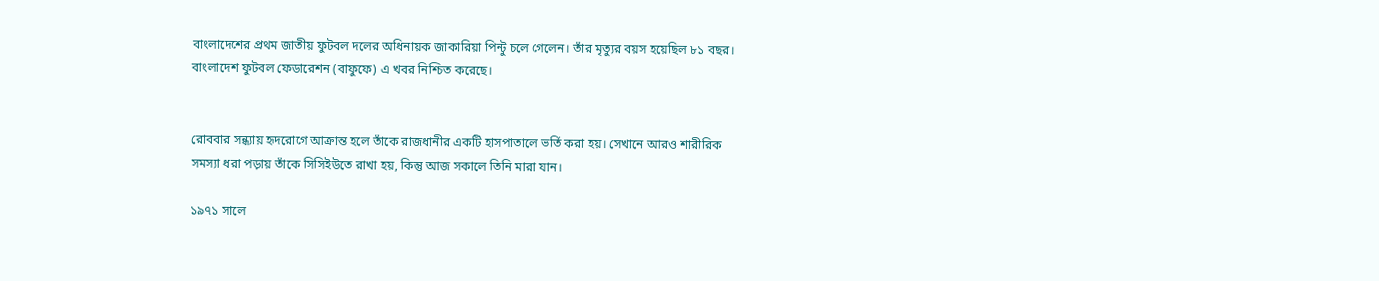বাংলাদেশের প্রথম জাতীয় ফুটবল দলের অধিনায়ক জাকারিয়া পিন্টু চলে গেলেন। তাঁর মৃত্যুর বয়স হয়েছিল ৮১ বছর। বাংলাদেশ ফুটবল ফেডারেশন (বাফুফে) এ খবর নিশ্চিত করেছে।


রোববার সন্ধ্যায় হৃদরোগে আক্রান্ত হলে তাঁকে রাজধানীর একটি হাসপাতালে ভর্তি করা হয়। সেখানে আরও শারীরিক সমস্যা ধরা পড়ায় তাঁকে সিসিইউতে রাখা হয়, কিন্তু আজ সকালে তিনি মারা যান।

১৯৭১ সালে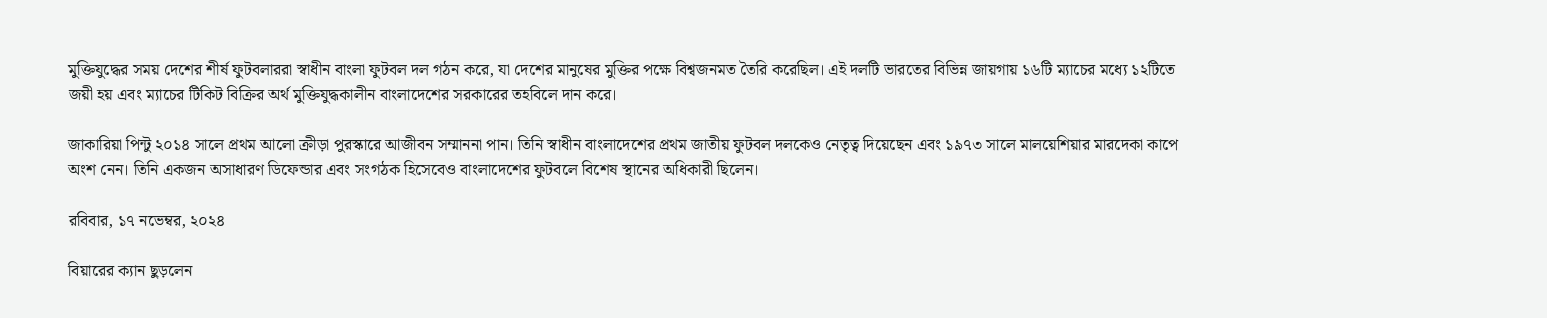মুক্তিযুদ্ধের সময় দেশের শীর্ষ ফুটবলাররা স্বাধীন বাংলা ফুটবল দল গঠন করে, যা দেশের মানুষের মুক্তির পক্ষে বিশ্বজনমত তৈরি করেছিল। এই দলটি ভারতের বিভিন্ন জায়গায় ১৬টি ম্যাচের মধ্যে ১২টিতে জয়ী হয় এবং ম্যাচের টিকিট বিক্রির অর্থ মুক্তিযুদ্ধকালীন বাংলাদেশের সরকারের তহবিলে দান করে।

জাকারিয়া পিন্টু ২০১৪ সালে প্রথম আলো ক্রীড়া পুরস্কারে আজীবন সম্মাননা পান। তিনি স্বাধীন বাংলাদেশের প্রথম জাতীয় ফুটবল দলকেও নেতৃত্ব দিয়েছেন এবং ১৯৭৩ সালে মালয়েশিয়ার মারদেকা কাপে অংশ নেন। তিনি একজন অসাধারণ ডিফেন্ডার এবং সংগঠক হিসেবেও বাংলাদেশের ফুটবলে বিশেষ স্থানের অধিকারী ছিলেন।

রবিবার, ১৭ নভেম্বর, ২০২৪

বিয়ারের ক্যান ছুড়লেন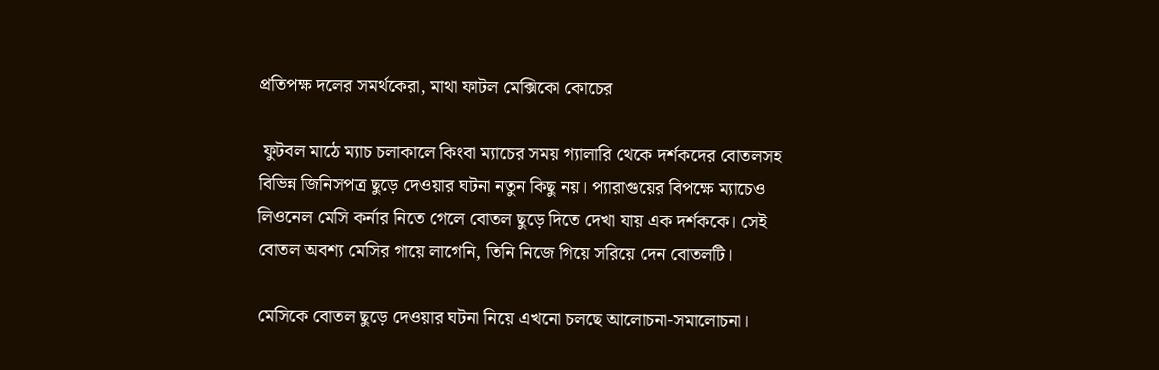প্রতিপক্ষ দলের সমর্থকেরা, মাথা ফাটল মেক্সিকো কোচের

 ফুটবল মাঠে ম্যাচ চলাকালে কিংবা ম্যাচের সময় গ্যালারি থেকে দর্শকদের বোতলসহ বিভিন্ন জিনিসপত্র ছুড়ে দেওয়ার ঘটনা নতুন কিছু নয়। প্যারাগুয়ের বিপক্ষে ম্যাচেও লিওনেল মেসি কর্নার নিতে গেলে বোতল ছুড়ে দিতে দেখা যায় এক দর্শককে। সেই বোতল অবশ্য মেসির গায়ে লাগেনি, তিনি নিজে গিয়ে সরিয়ে দেন বোতলটি।

মেসিকে বোতল ছুড়ে দেওয়ার ঘটনা নিয়ে এখনো চলছে আলোচনা-সমালোচনা।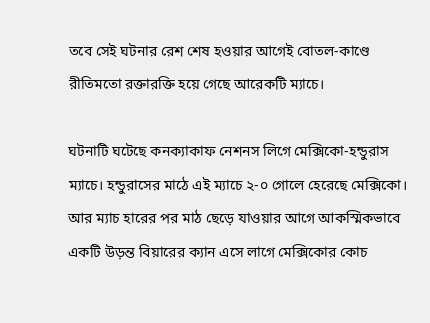তবে সেই ঘটনার রেশ শেষ হওয়ার আগেই বোতল-কাণ্ডে রীতিমতো রক্তারক্তি হয়ে গেছে আরেকটি ম্যাচে।

ঘটনাটি ঘটেছে কনক্যাকাফ নেশনস লিগে মেক্সিকো-হন্ডুরাস ম্যাচে। হন্ডুরাসের মাঠে এই ম্যাচে ২-০ গোলে হেরেছে মেক্সিকো। আর ম্যাচ হারের পর মাঠ ছেড়ে যাওয়ার আগে আকস্মিকভাবে একটি উড়ন্ত বিয়ারের ক্যান এসে লাগে মেক্সিকোর কোচ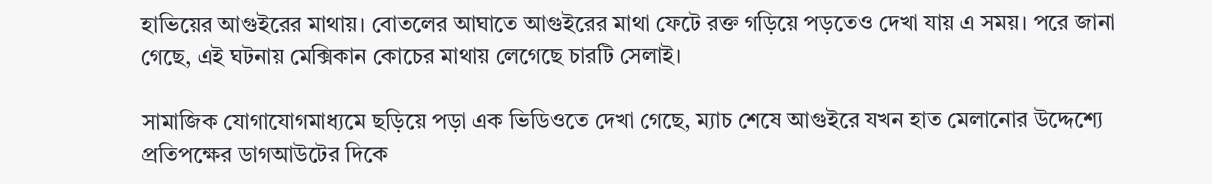হাভিয়ের আগুইরের মাথায়। বোতলের আঘাতে আগুইরের মাথা ফেটে রক্ত গড়িয়ে পড়তেও দেখা যায় এ সময়। পরে জানা গেছে, এই ঘটনায় মেক্সিকান কোচের মাথায় লেগেছে চারটি সেলাই।

সামাজিক যোগাযোগমাধ্যমে ছড়িয়ে পড়া এক ভিডিওতে দেখা গেছে, ম্যাচ শেষে আগুইরে যখন হাত মেলানোর উদ্দেশ্যে প্রতিপক্ষের ডাগআউটের দিকে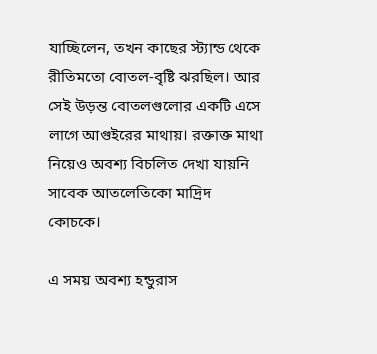যাচ্ছিলেন, তখন কাছের স্ট্যান্ড থেকে রীতিমতো বোতল-বৃষ্টি ঝরছিল। আর সেই উড়ন্ত বোতলগুলোর একটি এসে লাগে আগুইরের মাথায়। রক্তাক্ত মাথা নিয়েও অবশ্য বিচলিত দেখা যায়নি সাবেক আতলেতিকো মাদ্রিদ কোচকে।

এ সময় অবশ্য হন্ডুরাস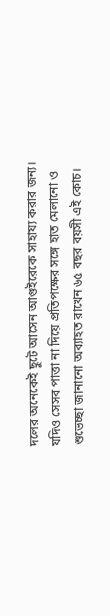দলের অনেকেই ছুটে আসেন আগুইরেকে সাহায্য করার জন্য। যদিও সেসব পাত্তা না দিয়ে প্রতিপক্ষের সঙ্গে হাত মেলানো ও শুভেচ্ছা জানানো অব্যাহত রাখেন ৬৫ বছর বয়সী এই কোচ।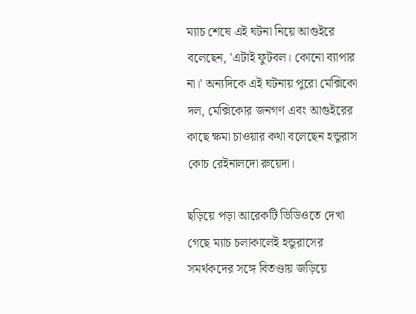ম্যাচ শেষে এই ঘটনা নিয়ে আগুইরে বলেছেন, 'এটাই ফুটবল। কোনো ব্যাপার না।' অন্যদিকে এই ঘটনায় পুরো মেক্সিকো দল, মেক্সিকোর জনগণ এবং আগুইরের কাছে ক্ষমা চাওয়ার কথা বলেছেন হন্ডুরাস কোচ রেইনালদো রুয়েদা।

ছড়িয়ে পড়া আরেকটি ভিডিওতে দেখা গেছে ম্যাচ চলাকালেই হন্ডুরাসের সমর্থকদের সঙ্গে বিতণ্ডায় জড়িয়ে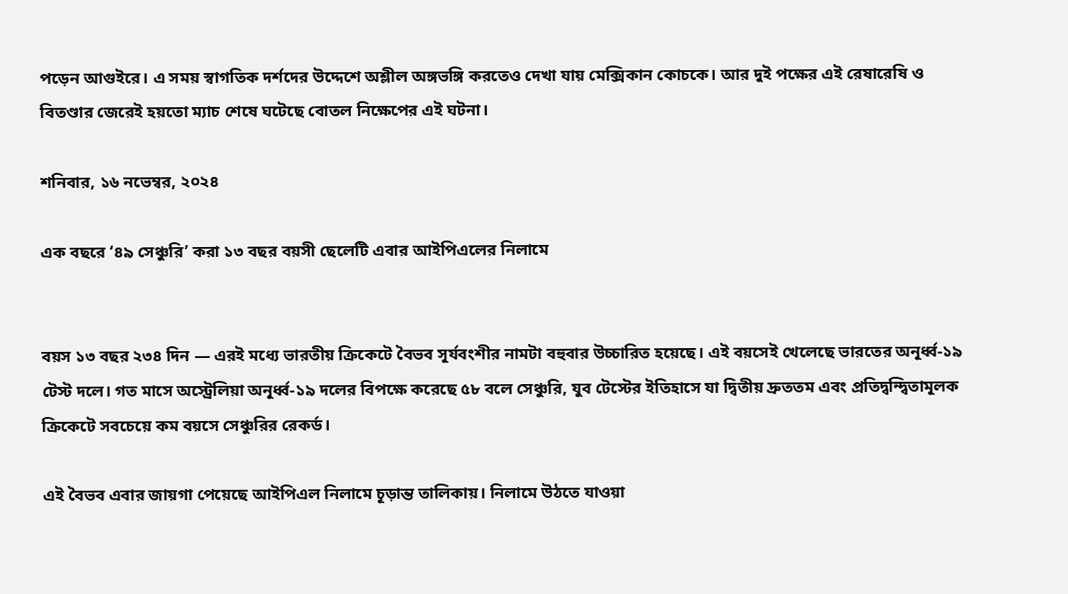পড়েন আগুইরে। এ সময় স্বাগতিক দর্শদের উদ্দেশে অশ্লীল অঙ্গভঙ্গি করতেও দেখা যায় মেক্সিকান কোচকে। আর দুই পক্ষের এই রেষারেষি ও বিতণ্ডার জেরেই হয়তো ম্যাচ শেষে ঘটেছে বোতল নিক্ষেপের এই ঘটনা।

শনিবার, ১৬ নভেম্বর, ২০২৪

এক বছরে ‘৪৯ সেঞ্চুরি’ করা ১৩ বছর বয়সী ছেলেটি এবার আইপিএলের নিলামে


বয়স ১৩ বছর ২৩৪ দিন — এরই মধ্যে ভারতীয় ক্রিকেটে বৈভব সূর্যবংশীর নামটা বহুবার উচ্চারিত হয়েছে। এই বয়সেই খেলেছে ভারতের অনূর্ধ্ব-১৯ টেস্ট দলে। গত মাসে অস্ট্রেলিয়া অনূর্ধ্ব-১৯ দলের বিপক্ষে করেছে ৫৮ বলে সেঞ্চুরি, যুব টেস্টের ইতিহাসে যা দ্বিতীয় দ্রুততম এবং প্রতিদ্বন্দ্বিতামূলক ক্রিকেটে সবচেয়ে কম বয়সে সেঞ্চুরির রেকর্ড।

এই বৈভব এবার জায়গা পেয়েছে আইপিএল নিলামে চূড়ান্ত তালিকায়। নিলামে উঠতে যাওয়া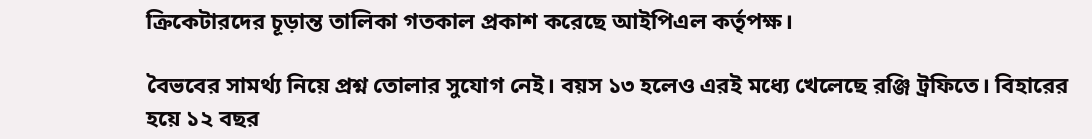ক্রিকেটারদের চূড়ান্ত তালিকা গতকাল প্রকাশ করেছে আইপিএল কর্তৃপক্ষ।

বৈভবের সামর্থ্য নিয়ে প্রশ্ন তোলার সুযোগ নেই। বয়স ১৩ হলেও এরই মধ্যে খেলেছে রঞ্জি ট্রফিতে। বিহারের হয়ে ১২ বছর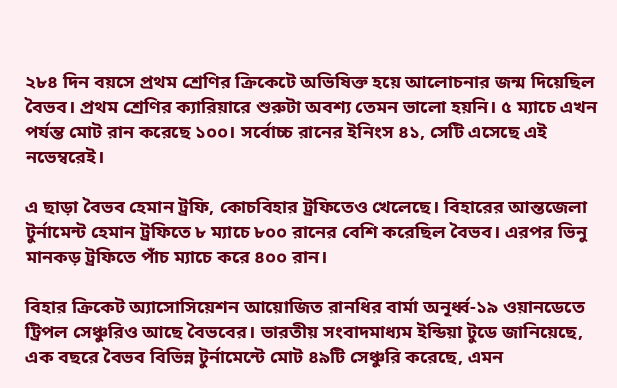২৮৪ দিন বয়সে প্রথম শ্রেণির ক্রিকেটে অভিষিক্ত হয়ে আলোচনার জন্ম দিয়েছিল বৈভব। প্রথম শ্রেণির ক্যারিয়ারে শুরুটা অবশ্য তেমন ভালো হয়নি। ৫ ম্যাচে এখন পর্যন্ত মোট রান করেছে ১০০। সর্বোচ্চ রানের ইনিংস ৪১, সেটি এসেছে এই নভেম্বরেই।

এ ছাড়া বৈভব হেমান ট্রফি, কোচবিহার ট্রফিতেও খেলেছে। বিহারের আন্তজেলা টুর্নামেন্ট হেমান ট্রফিতে ৮ ম্যাচে ৮০০ রানের বেশি করেছিল বৈভব। এরপর ভিনু মানকড় ট্রফিতে পাঁচ ম্যাচে করে ৪০০ রান।

বিহার ক্রিকেট অ্যাসোসিয়েশন আয়োজিত রানধির বার্মা অনূর্ধ্ব-১৯ ওয়ানডেতে ট্রিপল সেঞ্চুরিও আছে বৈভবের। ভারতীয় সংবাদমাধ্যম ইন্ডিয়া টুডে জানিয়েছে, এক বছরে বৈভব বিভিন্ন টুর্নামেন্টে মোট ৪৯টি সেঞ্চুরি করেছে, এমন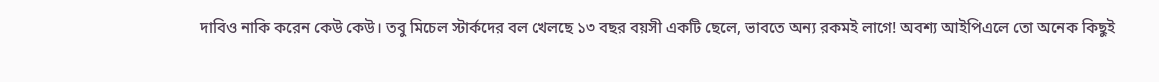দাবিও নাকি করেন কেউ কেউ। তবু মিচেল স্টার্কদের বল খেলছে ১৩ বছর বয়সী একটি ছেলে, ভাবতে অন্য রকমই লাগে! অবশ্য আইপিএলে তো অনেক কিছুই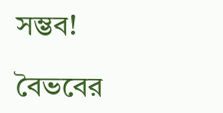সম্ভব!

বৈভবের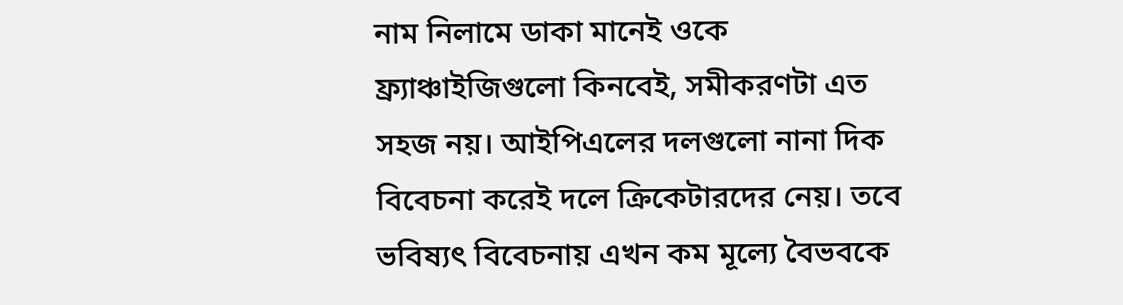নাম নিলামে ডাকা মানেই ওকে ফ্র্যাঞ্চাইজিগুলো কিনবেই, সমীকরণটা এত সহজ নয়। আইপিএলের দলগুলো নানা দিক বিবেচনা করেই দলে ক্রিকেটারদের নেয়। তবে ভবিষ্যৎ বিবেচনায় এখন কম মূল্যে বৈভবকে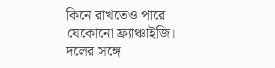কিনে রাখতেও পারে যেকোনো ফ্র্যাঞ্চাইজি। দলের সঙ্গে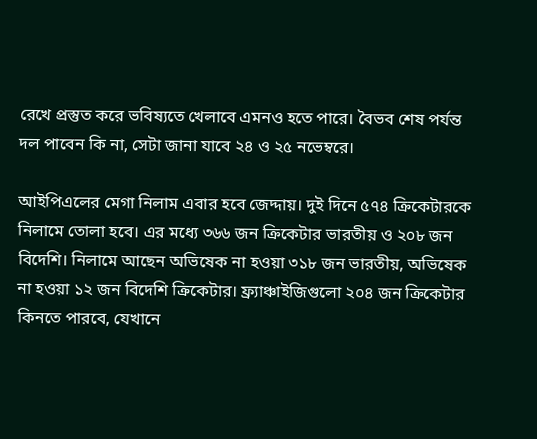রেখে প্রস্তুত করে ভবিষ্যতে খেলাবে এমনও হতে পারে। বৈভব শেষ পর্যন্ত দল পাবেন কি না, সেটা জানা যাবে ২৪ ও ২৫ নভেম্বরে।

আইপিএলের মেগা নিলাম এবার হবে জেদ্দায়। দুই দিনে ৫৭৪ ক্রিকেটারকে নিলামে তোলা হবে। এর মধ্যে ৩৬৬ জন ক্রিকেটার ভারতীয় ও ২০৮ জন বিদেশি। নিলামে আছেন অভিষেক না হওয়া ৩১৮ জন ভারতীয়, অভিষেক না হওয়া ১২ জন বিদেশি ক্রিকেটার। ফ্র্যাঞ্চাইজিগুলো ২০৪ জন ক্রিকেটার কিনতে পারবে, যেখানে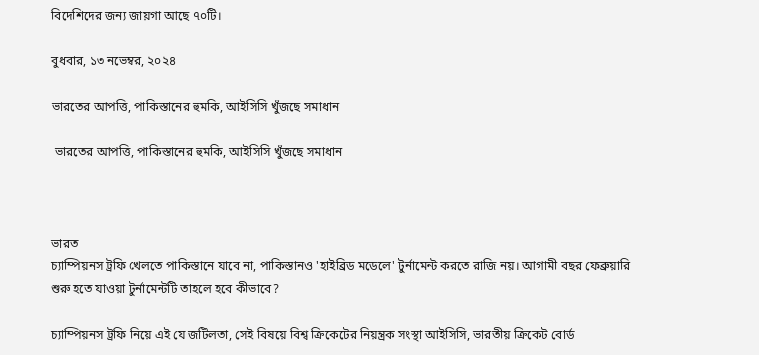বিদেশিদের জন্য জায়গা আছে ৭০টি।

বুধবার, ১৩ নভেম্বর, ২০২৪

ভারতের আপত্তি, পাকিস্তানের হুমকি, আইসিসি খুঁজছে সমাধান

 ভারতের আপত্তি, পাকিস্তানের হুমকি, আইসিসি খুঁজছে সমাধান



ভারত
চ্যাম্পিয়নস ট্রফি খেলতে পাকিস্তানে যাবে না, পাকিস্তানও 'হাইব্রিড মডেলে' টুর্নামেন্ট করতে রাজি নয়। আগামী বছর ফেব্রুয়ারি শুরু হতে যাওয়া টুর্নামেন্টটি তাহলে হবে কীভাবে?

চ্যাম্পিয়নস ট্রফি নিয়ে এই যে জটিলতা, সেই বিষয়ে বিশ্ব ক্রিকেটের নিয়ন্ত্রক সংস্থা আইসিসি, ভারতীয় ক্রিকেট বোর্ড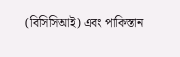(বিসিসিআই) এবং পাকিস্তান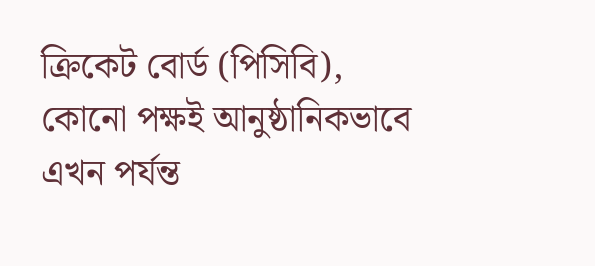ক্রিকেট বোর্ড (পিসিবি), কোনো পক্ষই আনুষ্ঠানিকভাবে এখন পর্যন্ত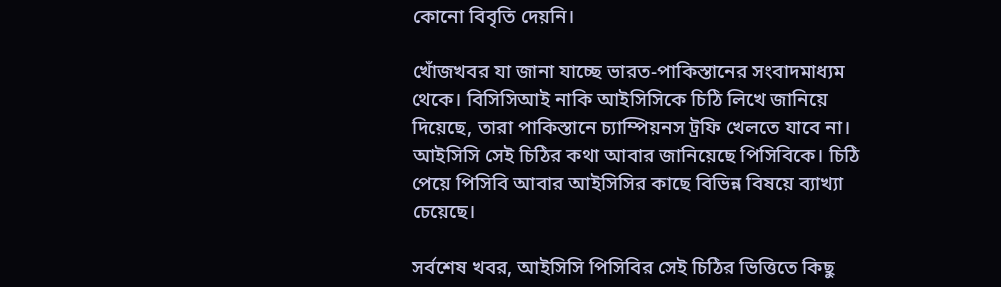কোনো বিবৃতি দেয়নি।

খোঁজখবর যা জানা যাচ্ছে ভারত-পাকিস্তানের সংবাদমাধ্যম থেকে। বিসিসিআই নাকি আইসিসিকে চিঠি লিখে জানিয়ে দিয়েছে, তারা পাকিস্তানে চ্যাম্পিয়নস ট্রফি খেলতে যাবে না। আইসিসি সেই চিঠির কথা আবার জানিয়েছে পিসিবিকে। চিঠি পেয়ে পিসিবি আবার আইসিসির কাছে বিভিন্ন বিষয়ে ব্যাখ্যা চেয়েছে।

সর্বশেষ খবর, আইসিসি পিসিবির সেই চিঠির ভিত্তিতে কিছু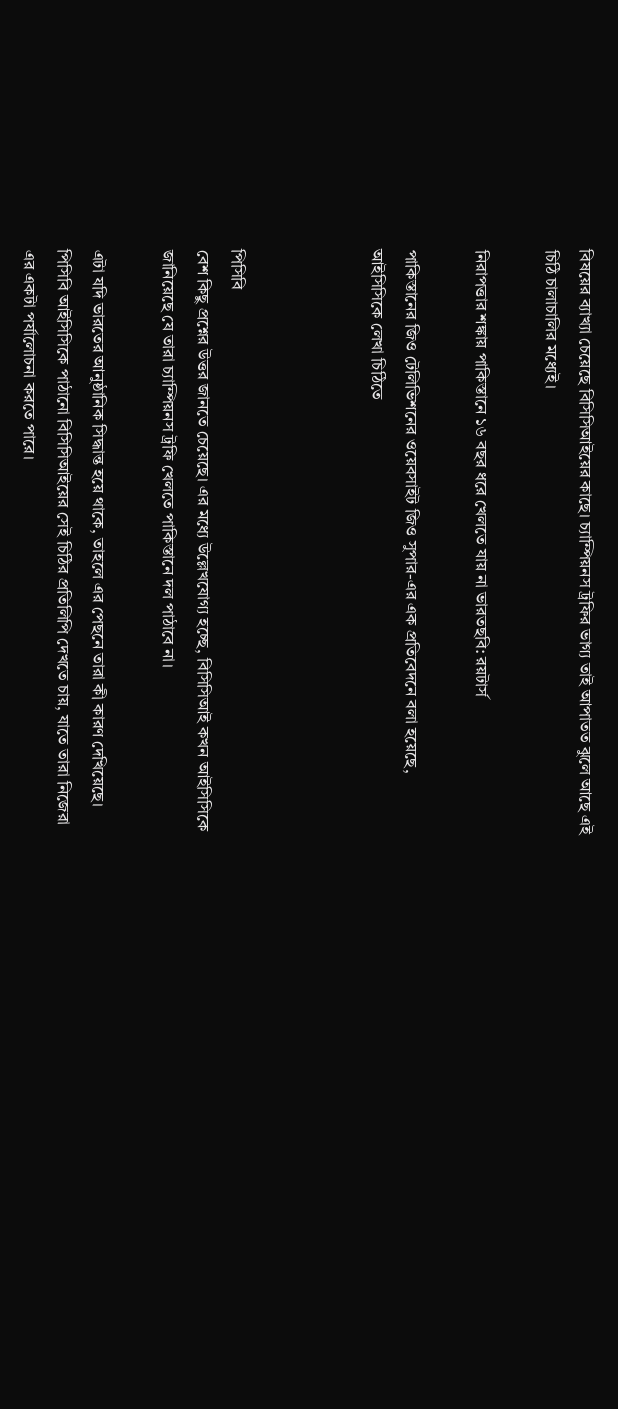বিষয়ের ব্যাখ্যা চেয়েছে বিসিসিআইয়ের কাছে। চ্যাম্পিয়নস ট্রফির ভাগ্য তাই আপাতত ঝুলে আছে এই চিঠি চালাচালির মধ্যেই।

নিরাপত্তার শঙ্কায় পাকিস্তানে ১৬ বছর ধরে খেলতে যায় না ভারতছবি: রয়টার্স

পাকিস্তানের জিও টেলিভিশনের ওয়েবসাইট জিও সুপার-এর এক প্রতিবেদনে বলা হয়েছে, আইসিসিকে লেখা চিঠিতে



পিসিবি
বেশ কিছু প্রশ্নের উত্তর জানতে চেয়েছে। এর মধ্যে উল্লেখযোগ্য হচ্ছে, বিসিসিআই কখন আইসিসিকে জানিয়েছে যে তারা চ্যাম্পিয়নস ট্রফি খেলতে পাকিস্তানে দল পাঠাবে না।

এটা যদি ভারতের আনুষ্ঠানিক সিদ্ধান্ত হয়ে থাকে, তাহলে এর পেছনে তারা কী কারণ দেখিয়েছে। পিসিবি আইসিসিকে পাঠানো বিসিসিআইয়ের সেই চিঠির প্রতিলিপি দেখতে চায়, যাতে তারা নিজেরা এর একটা পর্যালোচনা করতে পারে।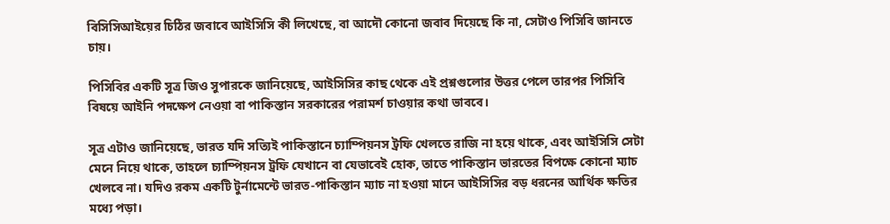বিসিসিআইয়ের চিঠির জবাবে আইসিসি কী লিখেছে, বা আদৌ কোনো জবাব দিয়েছে কি না, সেটাও পিসিবি জানতে চায়।

পিসিবির একটি সূত্র জিও সুপারকে জানিয়েছে, আইসিসির কাছ থেকে এই প্রশ্নগুলোর উত্তর পেলে তারপর পিসিবি বিষয়ে আইনি পদক্ষেপ নেওয়া বা পাকিস্তান সরকারের পরামর্শ চাওয়ার কথা ভাববে।

সূত্র এটাও জানিয়েছে, ভারত যদি সত্যিই পাকিস্তানে চ্যাম্পিয়নস ট্রফি খেলতে রাজি না হয়ে থাকে, এবং আইসিসি সেটা মেনে নিয়ে থাকে, তাহলে চ্যাম্পিয়নস ট্রফি যেখানে বা যেভাবেই হোক, তাতে পাকিস্তান ভারতের বিপক্ষে কোনো ম্যাচ খেলবে না। যদিও রকম একটি টুর্নামেন্টে ভারত-পাকিস্তান ম্যাচ না হওয়া মানে আইসিসির বড় ধরনের আর্থিক ক্ষতির মধ্যে পড়া।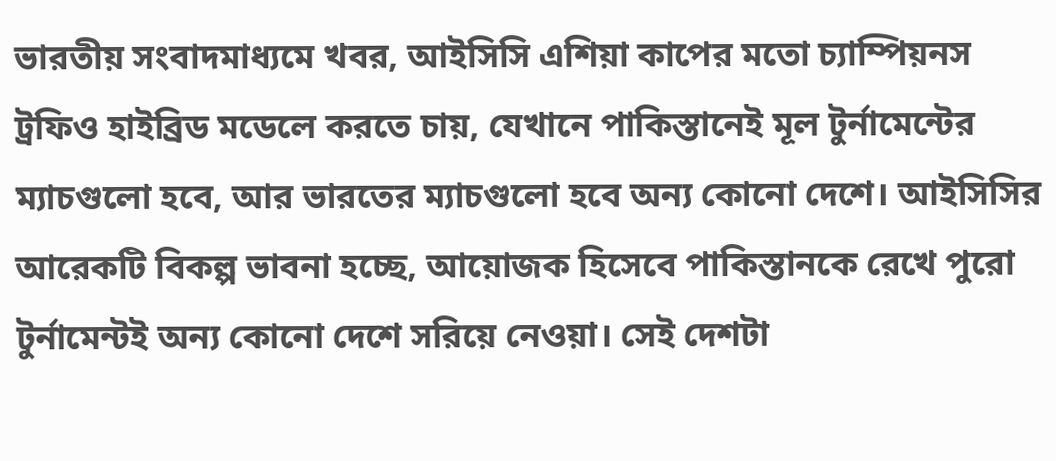ভারতীয় সংবাদমাধ্যমে খবর, আইসিসি এশিয়া কাপের মতো চ্যাম্পিয়নস ট্রফিও হাইব্রিড মডেলে করতে চায়, যেখানে পাকিস্তানেই মূল টুর্নামেন্টের ম্যাচগুলো হবে, আর ভারতের ম্যাচগুলো হবে অন্য কোনো দেশে। আইসিসির আরেকটি বিকল্প ভাবনা হচ্ছে, আয়োজক হিসেবে পাকিস্তানকে রেখে পুরো টুর্নামেন্টই অন্য কোনো দেশে সরিয়ে নেওয়া। সেই দেশটা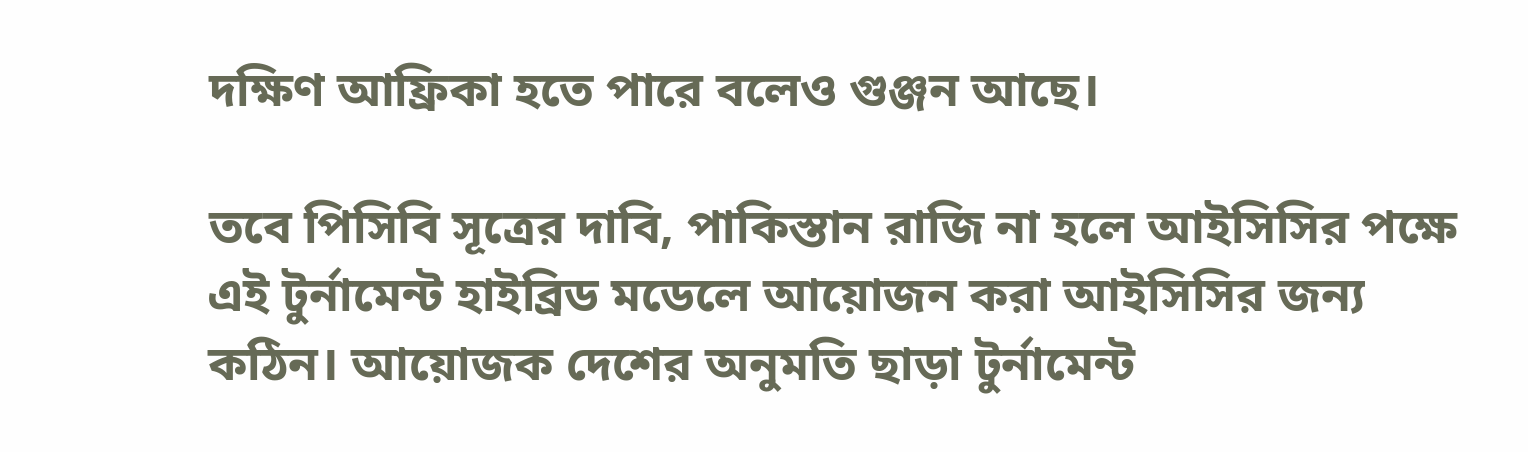দক্ষিণ আফ্রিকা হতে পারে বলেও গুঞ্জন আছে।

তবে পিসিবি সূত্রের দাবি, পাকিস্তান রাজি না হলে আইসিসির পক্ষে এই টুর্নামেন্ট হাইব্রিড মডেলে আয়োজন করা আইসিসির জন্য কঠিন। আয়োজক দেশের অনুমতি ছাড়া টুর্নামেন্ট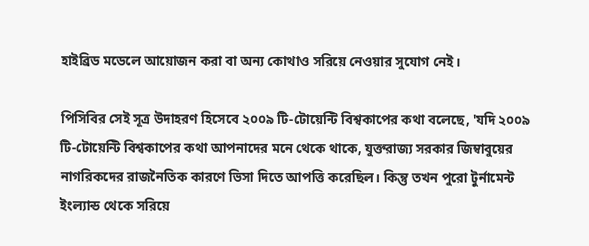হাইব্রিড মডেলে আয়োজন করা বা অন্য কোথাও সরিয়ে নেওয়ার সুযোগ নেই।

পিসিবির সেই সূত্র উদাহরণ হিসেবে ২০০৯ টি-টোয়েন্টি বিশ্বকাপের কথা বলেছে, 'যদি ২০০৯ টি-টোয়েন্টি বিশ্বকাপের কথা আপনাদের মনে থেকে থাকে, যুক্তরাজ্য সরকার জিম্বাবুয়ের নাগরিকদের রাজনৈতিক কারণে ভিসা দিতে আপত্তি করেছিল। কিন্তু তখন পুরো টুর্নামেন্ট ইংল্যান্ড থেকে সরিয়ে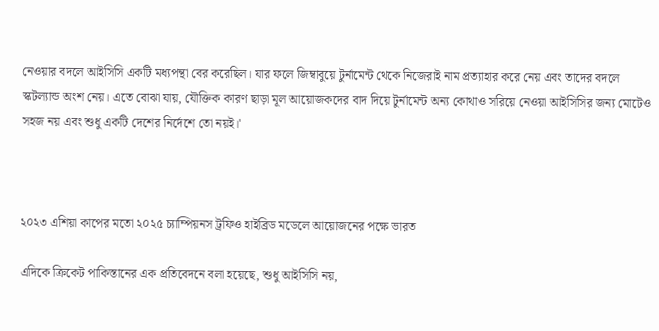নেওয়ার বদলে আইসিসি একটি মধ্যপন্থা বের করেছিল। যার ফলে জিম্বাবুয়ে টুর্নামেন্ট থেকে নিজেরাই নাম প্রত্যাহার করে নেয় এবং তাদের বদলে স্কটল্যান্ড অংশ নেয়। এতে বোঝা যায়, যৌক্তিক কারণ ছাড়া মূল আয়োজকদের বাদ দিয়ে টুর্নামেন্ট অন্য কোথাও সরিয়ে নেওয়া আইসিসির জন্য মোটেও সহজ নয় এবং শুধু একটি দেশের নির্দেশে তো নয়ই।'



২০২৩ এশিয়া কাপের মতো ২০২৫ চ্যাম্পিয়নস ট্রফিও হাইব্রিড মডেলে আয়োজনের পক্ষে ভারত

এদিকে ক্রিকেট পাকিস্তানের এক প্রতিবেদনে বলা হয়েছে, শুধু আইসিসি নয়,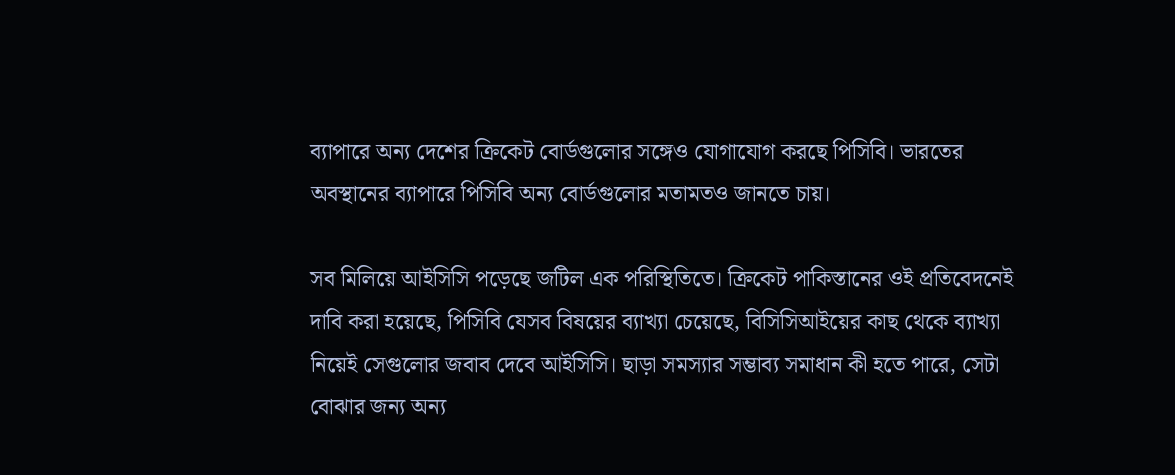ব্যাপারে অন্য দেশের ক্রিকেট বোর্ডগুলোর সঙ্গেও যোগাযোগ করছে পিসিবি। ভারতের অবস্থানের ব্যাপারে পিসিবি অন্য বোর্ডগুলোর মতামতও জানতে চায়।

সব মিলিয়ে আইসিসি পড়েছে জটিল এক পরিস্থিতিতে। ক্রিকেট পাকিস্তানের ওই প্রতিবেদনেই দাবি করা হয়েছে, পিসিবি যেসব বিষয়ের ব্যাখ্যা চেয়েছে, বিসিসিআইয়ের কাছ থেকে ব্যাখ্যা নিয়েই সেগুলোর জবাব দেবে আইসিসি। ছাড়া সমস্যার সম্ভাব্য সমাধান কী হতে পারে, সেটা বোঝার জন্য অন্য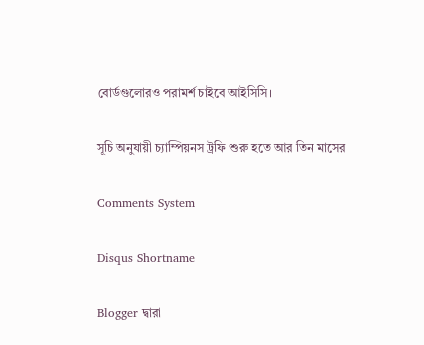বোর্ডগুলোরও পরামর্শ চাইবে আইসিসি।

সূচি অনুযায়ী চ্যাম্পিয়নস ট্রফি শুরু হতে আর তিন মাসের

Comments System

Disqus Shortname

Blogger দ্বারা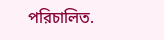পরিচালিত.